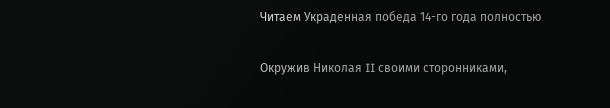Читаем Украденная победа 14-го года полностью

Окружив Николая II своими сторонниками,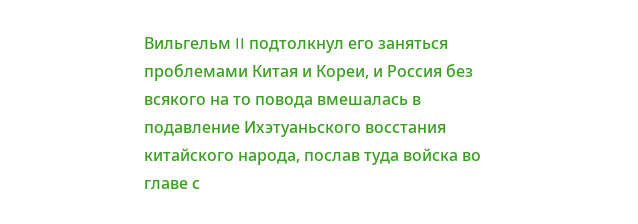Вильгельм II подтолкнул его заняться проблемами Китая и Кореи, и Россия без всякого на то повода вмешалась в подавление Ихэтуаньского восстания китайского народа, послав туда войска во главе с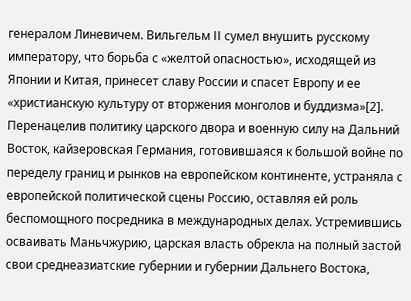генералом Линевичем. Вильгельм II сумел внушить русскому императору, что борьба с «желтой опасностью», исходящей из Японии и Китая, принесет славу России и спасет Европу и ее «христианскую культуру от вторжения монголов и буддизма»[2]. Перенацелив политику царского двора и военную силу на Дальний Восток, кайзеровская Германия, готовившаяся к большой войне по переделу границ и рынков на европейском континенте, устраняла с европейской политической сцены Россию, оставляя ей роль беспомощного посредника в международных делах. Устремившись осваивать Маньчжурию, царская власть обрекла на полный застой свои среднеазиатские губернии и губернии Дальнего Востока,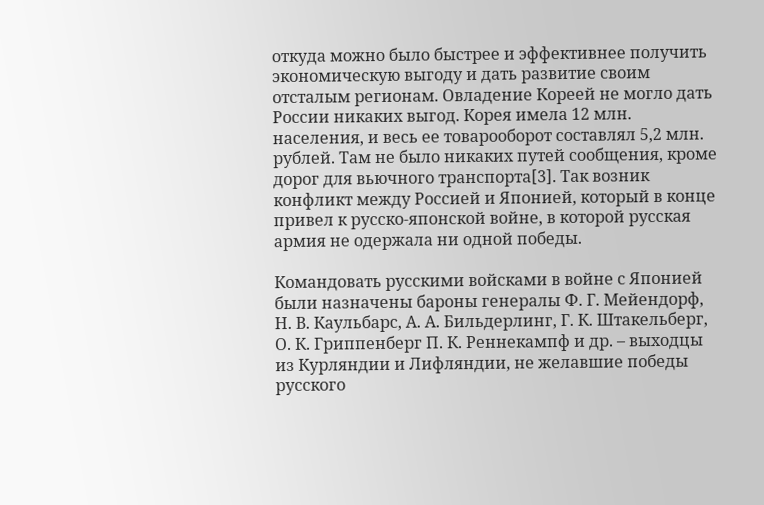откуда можно было быстрее и эффективнее получить экономическую выгоду и дать развитие своим отсталым регионам. Овладение Кореей не могло дать России никаких выгод. Корея имела 12 млн. населения, и весь ее товарооборот составлял 5,2 млн. рублей. Там не было никаких путей сообщения, кроме дорог для вьючного транспорта[3]. Так возник конфликт между Россией и Японией, который в конце привел к русско-японской войне, в которой русская армия не одержала ни одной победы.

Командовать русскими войсками в войне с Японией были назначены бароны генералы Ф. Г. Мейендорф, Н. В. Каульбарс, А. А. Бильдерлинг, Г. К. Штакельберг, О. К. Гриппенберг П. К. Реннекампф и др. – выходцы из Курляндии и Лифляндии, не желавшие победы русского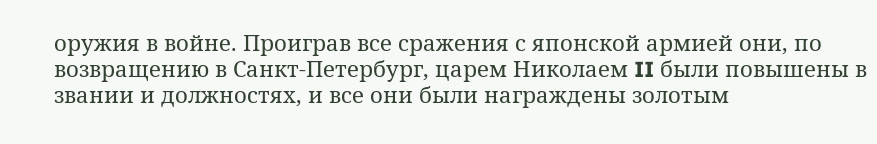оружия в войне. Проиграв все сражения с японской армией они, по возвращению в Санкт-Петербург, царем Николаем II были повышены в звании и должностях, и все они были награждены золотым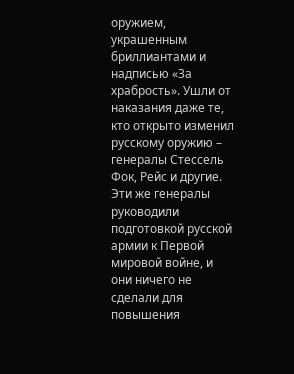оружием, украшенным бриллиантами и надписью «За храбрость». Ушли от наказания даже те, кто открыто изменил русскому оружию – генералы Стессель Фок, Рейс и другие. Эти же генералы руководили подготовкой русской армии к Первой мировой войне, и они ничего не сделали для повышения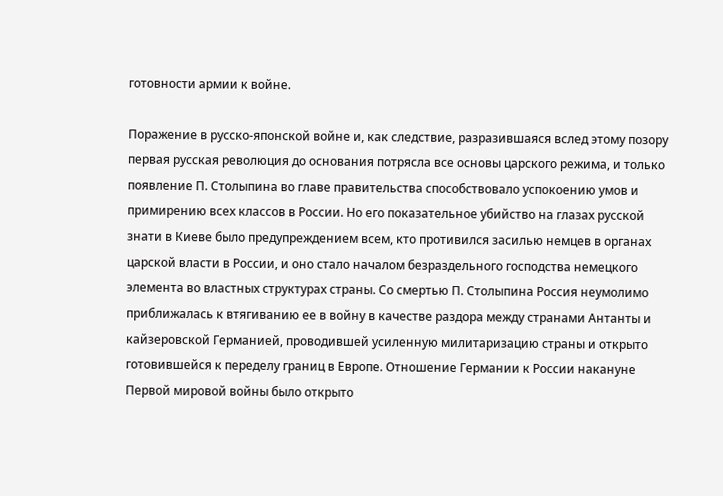готовности армии к войне.

Поражение в русско-японской войне и, как следствие, разразившаяся вслед этому позору первая русская революция до основания потрясла все основы царского режима, и только появление П. Столыпина во главе правительства способствовало успокоению умов и примирению всех классов в России. Но его показательное убийство на глазах русской знати в Киеве было предупреждением всем, кто противился засилью немцев в органах царской власти в России, и оно стало началом безраздельного господства немецкого элемента во властных структурах страны. Со смертью П. Столыпина Россия неумолимо приближалась к втягиванию ее в войну в качестве раздора между странами Антанты и кайзеровской Германией, проводившей усиленную милитаризацию страны и открыто готовившейся к переделу границ в Европе. Отношение Германии к России накануне Первой мировой войны было открыто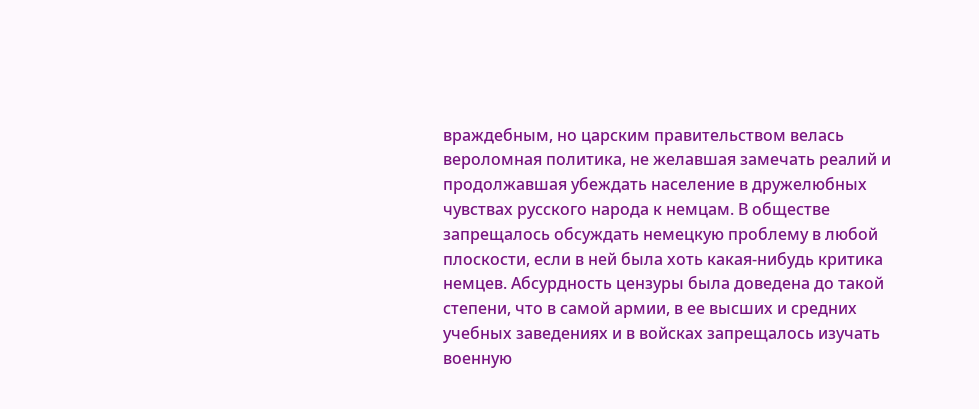враждебным, но царским правительством велась вероломная политика, не желавшая замечать реалий и продолжавшая убеждать население в дружелюбных чувствах русского народа к немцам. В обществе запрещалось обсуждать немецкую проблему в любой плоскости, если в ней была хоть какая-нибудь критика немцев. Абсурдность цензуры была доведена до такой степени, что в самой армии, в ее высших и средних учебных заведениях и в войсках запрещалось изучать военную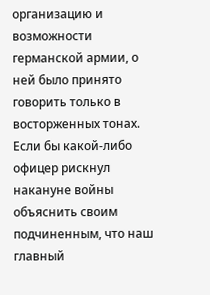организацию и возможности германской армии, о ней было принято говорить только в восторженных тонах. Если бы какой-либо офицер рискнул накануне войны объяснить своим подчиненным, что наш главный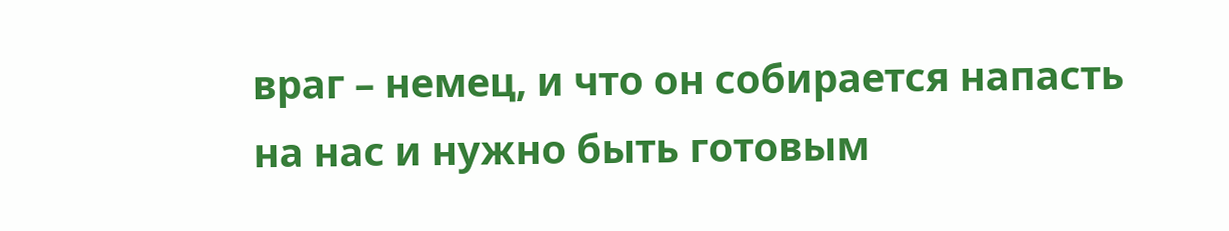враг – немец, и что он собирается напасть на нас и нужно быть готовым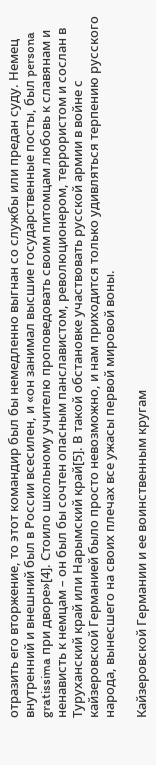отразить его вторжение, то этот командир был бы немедленно выгнан со службы или предан суду. Немец внутренний и внешний был в России всесилен, и «он занимал высшие государственные посты, был persona gratissima при дворе»[4]. Стоило школьному учителю проповедовать своим питомцам любовь к славянам и ненависть к немцам – он был бы сочтен опасным панславистом, революционером, террористом и сослан в Туруханский край или Нарымский край[5]. В такой обстановке участвовать русской армии в войне с кайзеровской Германией было просто невозможно, и нам приходится только удивляться терпению русского народа, вынесшего на своих плечах все ужасы первой мировой воны.

Кайзеровской Германии и ее воинственным кругам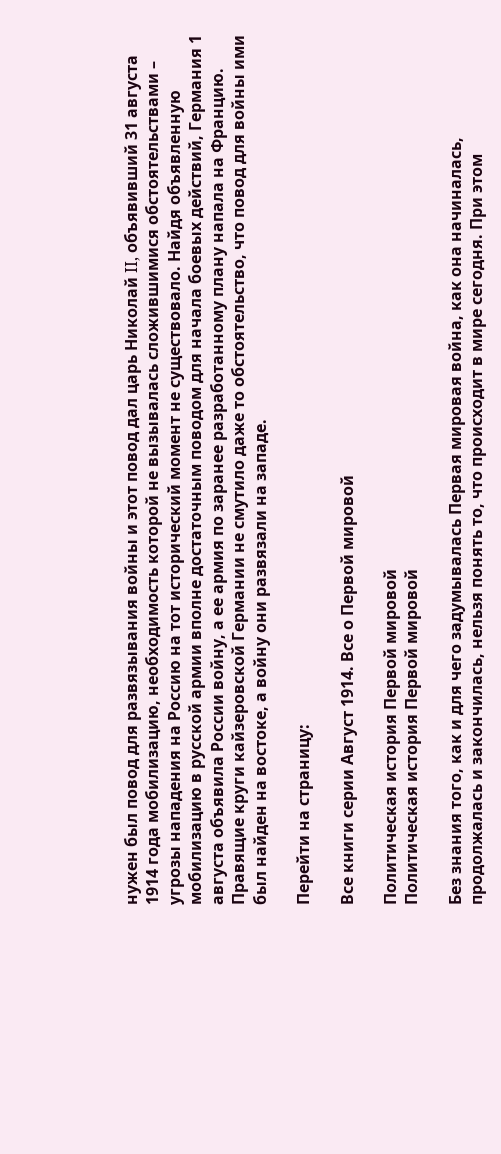нужен был повод для развязывания войны и этот повод дал царь Николай II, объявивший 31 августа 1914 года мобилизацию, необходимость которой не вызывалась сложившимися обстоятельствами – угрозы нападения на Россию на тот исторический момент не существовало. Найдя объявленную мобилизацию в русской армии вполне достаточным поводом для начала боевых действий, Германия 1 августа объявила России войну, а ее армия по заранее разработанному плану напала на Францию. Правящие круги кайзеровской Германии не смутило даже то обстоятельство, что повод для войны ими был найден на востоке, а войну они развязали на западе.

Перейти на страницу:

Все книги серии Август 1914. Все о Первой мировой

Политическая история Первой мировой
Политическая история Первой мировой

Без знания того, как и для чего задумывалась Первая мировая война, как она начиналась, продолжалась и закончилась, нельзя понять то, что происходит в мире сегодня. При этом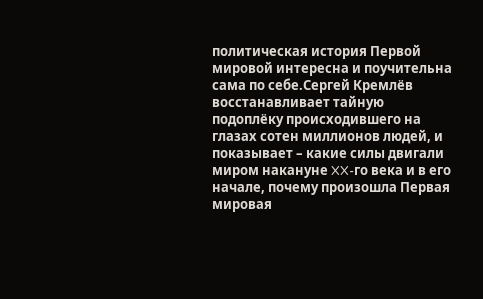политическая история Первой мировой интересна и поучительна сама по себе.Сергей Кремлёв восстанавливает тайную подоплёку происходившего на глазах сотен миллионов людей, и показывает – какие силы двигали миром накануне XX-го века и в его начале, почему произошла Первая мировая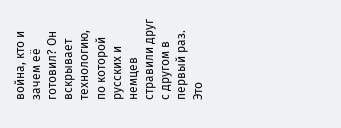война, кто и зачем её готовил? Он вскрывает технологию, по которой русских и немцев стравили друг с другом в первый раз. Это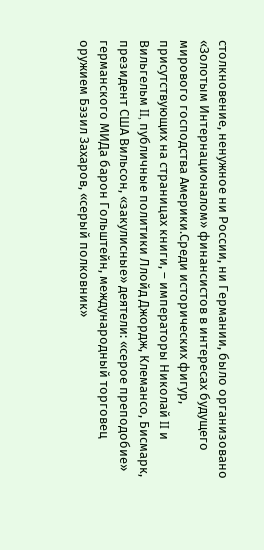столкновение, ненужное ни России, ни Германии, было организовано «Золотым Интернационалом» финансистов в интересах будущего мирового господства Америки.Среди исторических фигур, присутствующих на страницах книги, – императоры Николай II и Вильгельм II, публичные политики Ллойд Джордж, Клемансо, Бисмарк, президент США Вильсон, «закулисные» деятели: «серое преподобие» германского МИДа барон Гольштейн, международный торговец оружием Бэзил Захаров, «серый полковник»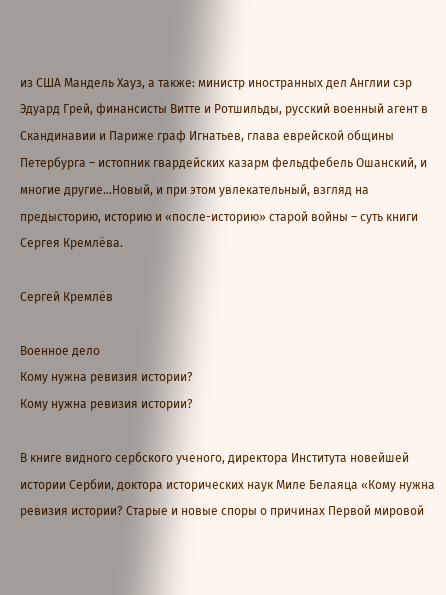из США Мандель Хауз, а также: министр иностранных дел Англии сэр Эдуард Грей, финансисты Витте и Ротшильды, русский военный агент в Скандинавии и Париже граф Игнатьев, глава еврейской общины Петербурга – истопник гвардейских казарм фельдфебель Ошанский, и многие другие…Новый, и при этом увлекательный, взгляд на предысторию, историю и «после-историю» старой войны – суть книги Сергея Кремлёва.

Сергей Кремлёв

Военное дело
Кому нужна ревизия истории?
Кому нужна ревизия истории?

В книге видного сербского ученого, директора Института новейшей истории Сербии, доктора исторических наук Миле Белаяца «Кому нужна ревизия истории? Старые и новые споры о причинах Первой мировой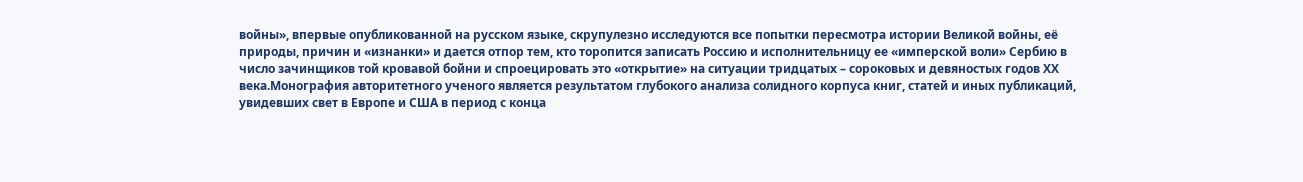войны», впервые опубликованной на русском языке, скрупулезно исследуются все попытки пересмотра истории Великой войны, её природы, причин и «изнанки» и дается отпор тем, кто торопится записать Россию и исполнительницу ее «имперской воли» Сербию в число зачинщиков той кровавой бойни и спроецировать это «открытие» на ситуации тридцатых – сороковых и девяностых годов ХХ века.Монография авторитетного ученого является результатом глубокого анализа солидного корпуса книг, статей и иных публикаций, увидевших свет в Европе и США в период с конца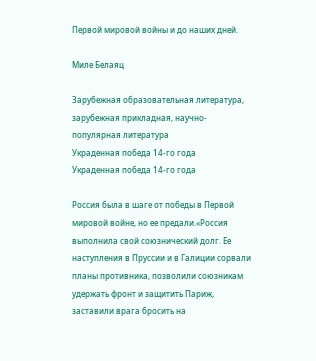Первой мировой войны и до наших дней.

Миле Белаяц

Зарубежная образовательная литература, зарубежная прикладная, научно-популярная литература
Украденная победа 14-го года
Украденная победа 14-го года

Россия была в шаге от победы в Первой мировой войне, но ее предали.«Россия выполнила свой союзнический долг. Ее наступления в Пруссии и в Галиции сорвали планы противника, позволили союзникам удержать фронт и защитить Париж, заставили врага бросить на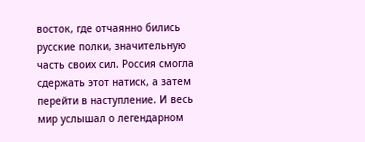восток, где отчаянно бились русские полки, значительную часть своих сил. Россия смогла сдержать этот натиск, а затем перейти в наступление. И весь мир услышал о легендарном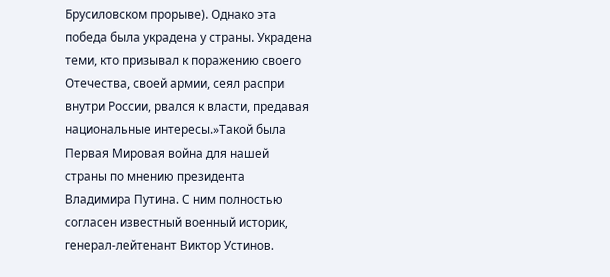Брусиловском прорыве). Однако эта победа была украдена у страны. Украдена теми, кто призывал к поражению своего Отечества, своей армии, сеял распри внутри России, рвался к власти, предавая национальные интересы.»Такой была Первая Мировая война для нашей страны по мнению президента Владимира Путина. С ним полностью согласен известный военный историк, генерал-лейтенант Виктор Устинов.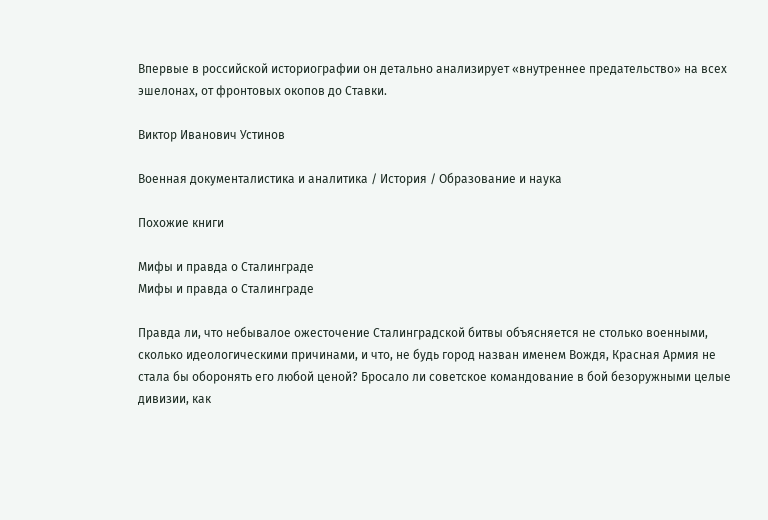Впервые в российской историографии он детально анализирует «внутреннее предательство» на всех эшелонах, от фронтовых окопов до Ставки.

Виктор Иванович Устинов

Военная документалистика и аналитика / История / Образование и наука

Похожие книги

Мифы и правда о Сталинграде
Мифы и правда о Сталинграде

Правда ли, что небывалое ожесточение Сталинградской битвы объясняется не столько военными, сколько идеологическими причинами, и что, не будь город назван именем Вождя, Красная Армия не стала бы оборонять его любой ценой? Бросало ли советское командование в бой безоружными целые дивизии, как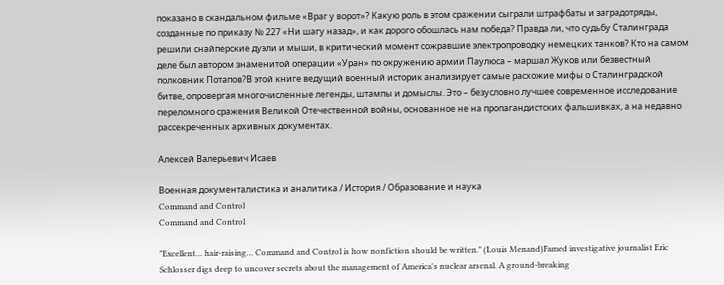показано в скандальном фильме «Враг у ворот»? Какую роль в этом сражении сыграли штрафбаты и заградотряды, созданные по приказу № 227 «Ни шагу назад», и как дорого обошлась нам победа? Правда ли, что судьбу Сталинграда решили снайперские дуэли и мыши, в критический момент сожравшие электропроводку немецких танков? Кто на самом деле был автором знаменитой операции «Уран» по окружению армии Паулюса – маршал Жуков или безвестный полковник Потапов?В этой книге ведущий военный историк анализирует самые расхожие мифы о Сталинградской битве, опровергая многочисленные легенды, штампы и домыслы. Это – безусловно лучшее современное исследование переломного сражения Великой Отечественной войны, основанное не на пропагандистских фальшивках, а на недавно рассекреченных архивных документах.

Алексей Валерьевич Исаев

Военная документалистика и аналитика / История / Образование и наука
Command and Control
Command and Control

"Excellent… hair-raising… Command and Control is how nonfiction should be written." (Louis Menand)Famed investigative journalist Eric Schlosser digs deep to uncover secrets about the management of America's nuclear arsenal. A ground-breaking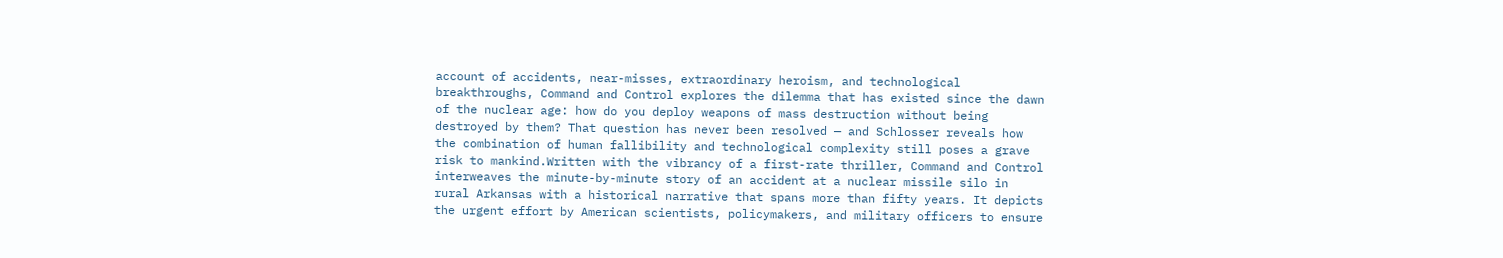account of accidents, near-misses, extraordinary heroism, and technological breakthroughs, Command and Control explores the dilemma that has existed since the dawn of the nuclear age: how do you deploy weapons of mass destruction without being destroyed by them? That question has never been resolved — and Schlosser reveals how the combination of human fallibility and technological complexity still poses a grave risk to mankind.Written with the vibrancy of a first-rate thriller, Command and Control interweaves the minute-by-minute story of an accident at a nuclear missile silo in rural Arkansas with a historical narrative that spans more than fifty years. It depicts the urgent effort by American scientists, policymakers, and military officers to ensure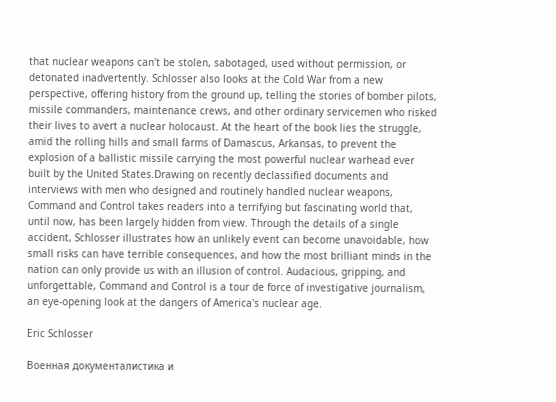that nuclear weapons can't be stolen, sabotaged, used without permission, or detonated inadvertently. Schlosser also looks at the Cold War from a new perspective, offering history from the ground up, telling the stories of bomber pilots, missile commanders, maintenance crews, and other ordinary servicemen who risked their lives to avert a nuclear holocaust. At the heart of the book lies the struggle, amid the rolling hills and small farms of Damascus, Arkansas, to prevent the explosion of a ballistic missile carrying the most powerful nuclear warhead ever built by the United States.Drawing on recently declassified documents and interviews with men who designed and routinely handled nuclear weapons, Command and Control takes readers into a terrifying but fascinating world that, until now, has been largely hidden from view. Through the details of a single accident, Schlosser illustrates how an unlikely event can become unavoidable, how small risks can have terrible consequences, and how the most brilliant minds in the nation can only provide us with an illusion of control. Audacious, gripping, and unforgettable, Command and Control is a tour de force of investigative journalism, an eye-opening look at the dangers of America's nuclear age.

Eric Schlosser

Военная документалистика и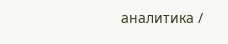аналитика /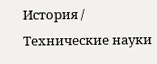История / Технические науки